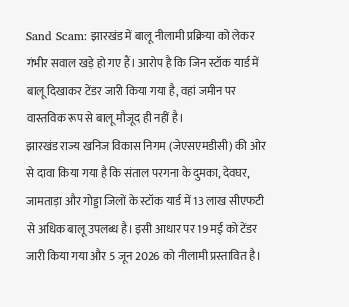Sand Scam: झारखंड में बालू नीलामी प्रक्रिया को लेकर गंभीर सवाल खड़े हो गए हैं। आरोप है कि जिन स्टॉक यार्ड में बालू दिखाकर टेंडर जारी किया गया है, वहां जमीन पर वास्तविक रूप से बालू मौजूद ही नहीं है।
झारखंड राज्य खनिज विकास निगम (जेएसएमडीसी) की ओर से दावा किया गया है कि संताल परगना के दुमका, देवघर, जामताड़ा और गोड्डा जिलों के स्टॉक यार्ड में 13 लाख सीएफटी से अधिक बालू उपलब्ध है। इसी आधार पर 19 मई को टेंडर जारी किया गया और 5 जून 2026 को नीलामी प्रस्तावित है।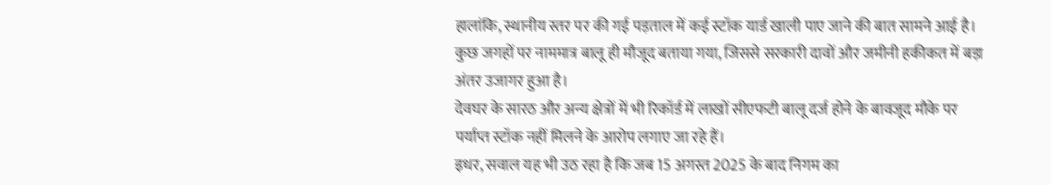हालांकि, स्थानीय स्तर पर की गई पड़ताल में कई स्टॉक यार्ड खाली पाए जाने की बात सामने आई है। कुछ जगहों पर नाममात्र बालू ही मौजूद बताया गया, जिससे सरकारी दावों और जमीनी हकीकत में बड़ा अंतर उजागर हुआ है।
देवघर के सारठ और अन्य क्षेत्रों में भी रिकॉर्ड में लाखों सीएफटी बालू दर्ज होने के बावजूद मौके पर पर्याप्त स्टॉक नहीं मिलने के आरोप लगाए जा रहे हैं।
इधर, सवाल यह भी उठ रहा है कि जब 15 अगस्त 2025 के बाद निगम का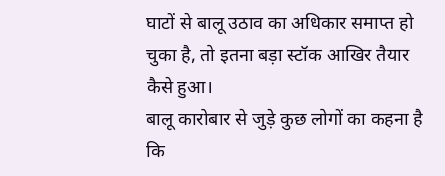घाटों से बालू उठाव का अधिकार समाप्त हो चुका है, तो इतना बड़ा स्टॉक आखिर तैयार कैसे हुआ।
बालू कारोबार से जुड़े कुछ लोगों का कहना है कि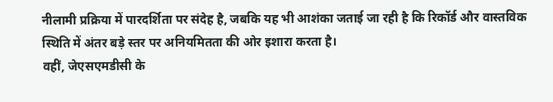नीलामी प्रक्रिया में पारदर्शिता पर संदेह है, जबकि यह भी आशंका जताई जा रही है कि रिकॉर्ड और वास्तविक स्थिति में अंतर बड़े स्तर पर अनियमितता की ओर इशारा करता है।
वहीं, जेएसएमडीसी के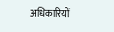अधिकारियों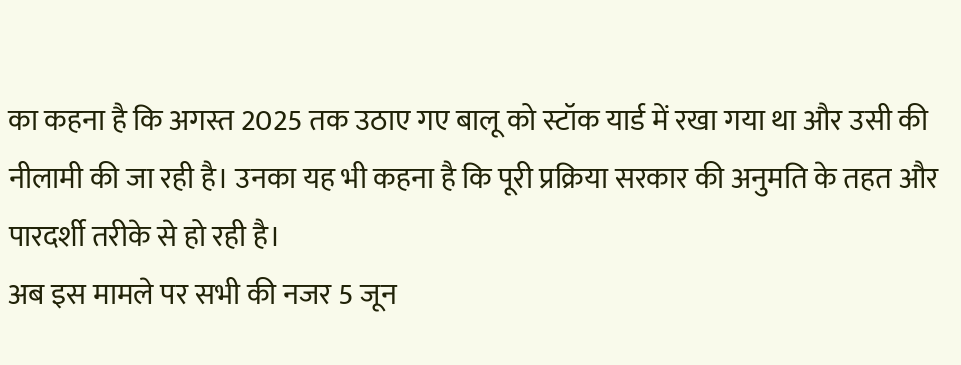का कहना है कि अगस्त 2025 तक उठाए गए बालू को स्टॉक यार्ड में रखा गया था और उसी की नीलामी की जा रही है। उनका यह भी कहना है कि पूरी प्रक्रिया सरकार की अनुमति के तहत और पारदर्शी तरीके से हो रही है।
अब इस मामले पर सभी की नजर 5 जून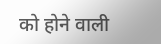को होने वाली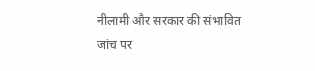नीलामी और सरकार की संभावित जांच पर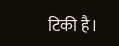टिकी है।